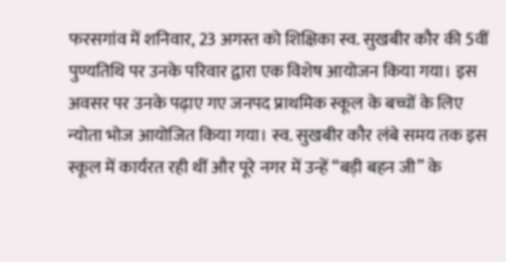फरसगांव में शनिवार, 23 अगस्त को शिक्षिका स्व. सुखबीर कौर की 5वीं पुण्यतिथि पर उनके परिवार द्वारा एक विशेष आयोजन किया गया। इस अवसर पर उनके पढ़ाए गए जनपद प्राथमिक स्कूल के बच्चों के लिए न्योता भोज आयोजित किया गया। स्व. सुखबीर कौर लंबे समय तक इस स्कूल में कार्यरत रही थीं और पूरे नगर में उन्हें “बड़ी बहन जी” के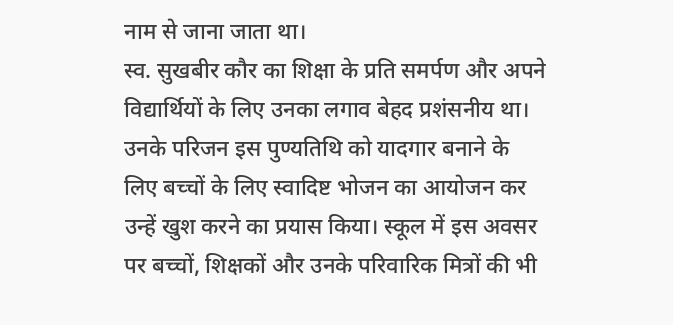नाम से जाना जाता था।
स्व. सुखबीर कौर का शिक्षा के प्रति समर्पण और अपने विद्यार्थियों के लिए उनका लगाव बेहद प्रशंसनीय था। उनके परिजन इस पुण्यतिथि को यादगार बनाने के लिए बच्चों के लिए स्वादिष्ट भोजन का आयोजन कर उन्हें खुश करने का प्रयास किया। स्कूल में इस अवसर पर बच्चों, शिक्षकों और उनके परिवारिक मित्रों की भी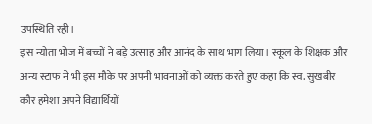उपस्थिति रही।
इस न्योता भोज में बच्चों ने बड़े उत्साह और आनंद के साथ भाग लिया। स्कूल के शिक्षक और अन्य स्टाफ ने भी इस मौके पर अपनी भावनाओं को व्यक्त करते हुए कहा कि स्व. सुखबीर कौर हमेशा अपने विद्यार्थियों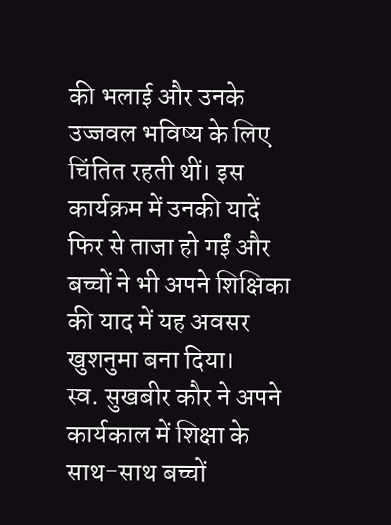की भलाई और उनके उज्जवल भविष्य के लिए चिंतित रहती थीं। इस कार्यक्रम में उनकी यादें फिर से ताजा हो गईं और बच्चों ने भी अपने शिक्षिका की याद में यह अवसर खुशनुमा बना दिया।
स्व. सुखबीर कौर ने अपने कार्यकाल में शिक्षा के साथ-साथ बच्चों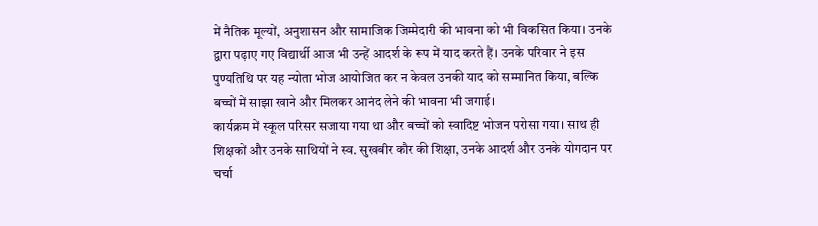में नैतिक मूल्यों, अनुशासन और सामाजिक जिम्मेदारी की भावना को भी विकसित किया। उनके द्वारा पढ़ाए गए विद्यार्थी आज भी उन्हें आदर्श के रूप में याद करते हैं। उनके परिवार ने इस पुण्यतिथि पर यह न्योता भोज आयोजित कर न केवल उनकी याद को सम्मानित किया, बल्कि बच्चों में साझा खाने और मिलकर आनंद लेने की भावना भी जगाई।
कार्यक्रम में स्कूल परिसर सजाया गया था और बच्चों को स्वादिष्ट भोजन परोसा गया। साथ ही शिक्षकों और उनके साथियों ने स्व. सुखबीर कौर की शिक्षा, उनके आदर्श और उनके योगदान पर चर्चा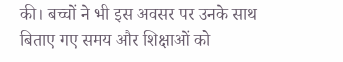की। बच्चों ने भी इस अवसर पर उनके साथ बिताए गए समय और शिक्षाओं को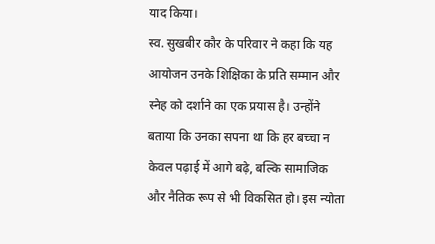याद किया।
स्व. सुखबीर कौर के परिवार ने कहा कि यह आयोजन उनके शिक्षिका के प्रति सम्मान और स्नेह को दर्शाने का एक प्रयास है। उन्होंने बताया कि उनका सपना था कि हर बच्चा न केवल पढ़ाई में आगे बढ़े, बल्कि सामाजिक और नैतिक रूप से भी विकसित हो। इस न्योता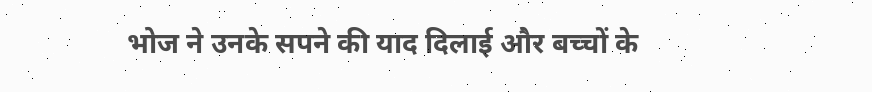भोज ने उनके सपने की याद दिलाई और बच्चों के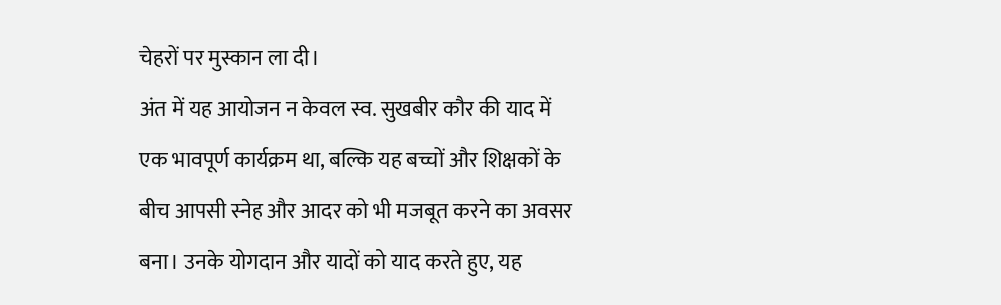चेहरों पर मुस्कान ला दी।
अंत में यह आयोजन न केवल स्व. सुखबीर कौर की याद में एक भावपूर्ण कार्यक्रम था, बल्कि यह बच्चों और शिक्षकों के बीच आपसी स्नेह और आदर को भी मजबूत करने का अवसर बना। उनके योगदान और यादों को याद करते हुए, यह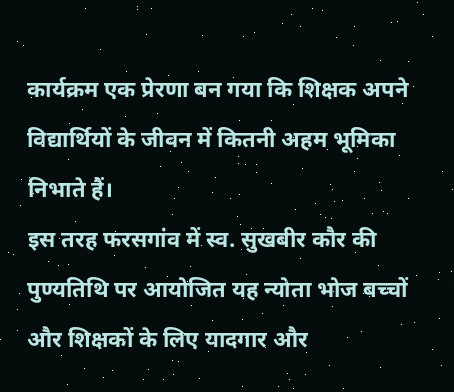कार्यक्रम एक प्रेरणा बन गया कि शिक्षक अपने विद्यार्थियों के जीवन में कितनी अहम भूमिका निभाते हैं।
इस तरह फरसगांव में स्व. सुखबीर कौर की पुण्यतिथि पर आयोजित यह न्योता भोज बच्चों और शिक्षकों के लिए यादगार और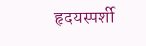हृदयस्पर्शी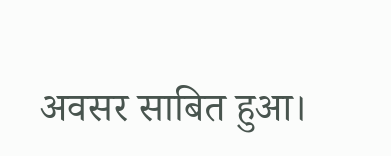अवसर साबित हुआ।